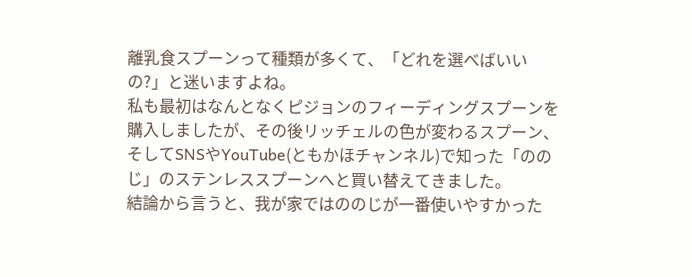離乳食スプーンって種類が多くて、「どれを選べばいいの?」と迷いますよね。
私も最初はなんとなくピジョンのフィーディングスプーンを購入しましたが、その後リッチェルの色が変わるスプーン、そしてSNSやYouTube(ともかほチャンネル)で知った「ののじ」のステンレススプーンへと買い替えてきました。
結論から言うと、我が家ではののじが一番使いやすかった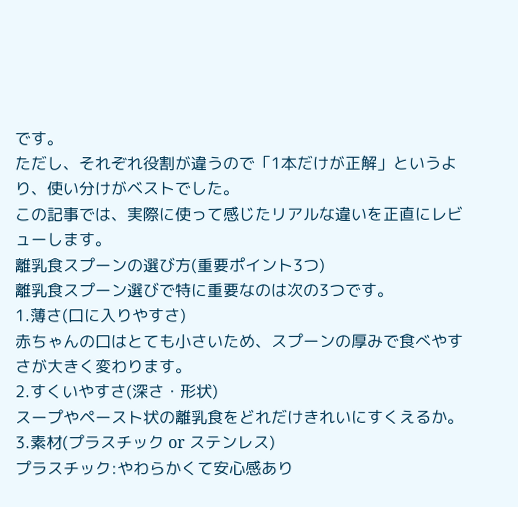です。
ただし、それぞれ役割が違うので「1本だけが正解」というより、使い分けがベストでした。
この記事では、実際に使って感じたリアルな違いを正直にレビューします。
離乳食スプーンの選び方(重要ポイント3つ)
離乳食スプーン選びで特に重要なのは次の3つです。
1.薄さ(口に入りやすさ)
赤ちゃんの口はとても小さいため、スプーンの厚みで食べやすさが大きく変わります。
2.すくいやすさ(深さ・形状)
スープやペースト状の離乳食をどれだけきれいにすくえるか。
3.素材(プラスチック or ステンレス)
プラスチック:やわらかくて安心感あり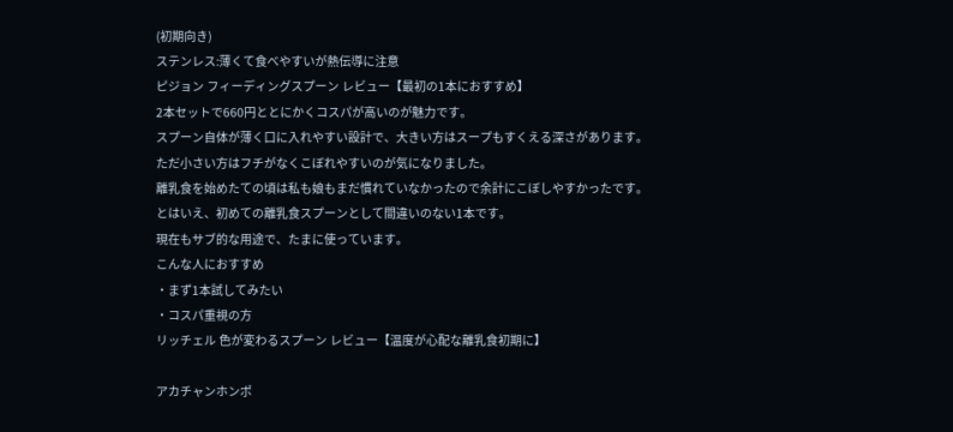(初期向き)
ステンレス:薄くて食べやすいが熱伝導に注意
ピジョン フィーディングスプーン レビュー【最初の1本におすすめ】
2本セットで660円ととにかくコスパが高いのが魅力です。
スプーン自体が薄く口に入れやすい設計で、大きい方はスープもすくえる深さがあります。
ただ小さい方はフチがなくこぼれやすいのが気になりました。
離乳食を始めたての頃は私も娘もまだ慣れていなかったので余計にこぼしやすかったです。
とはいえ、初めての離乳食スプーンとして間違いのない1本です。
現在もサブ的な用途で、たまに使っています。
こんな人におすすめ
・まず1本試してみたい
・コスパ重視の方
リッチェル 色が変わるスプーン レビュー【温度が心配な離乳食初期に】

アカチャンホンポ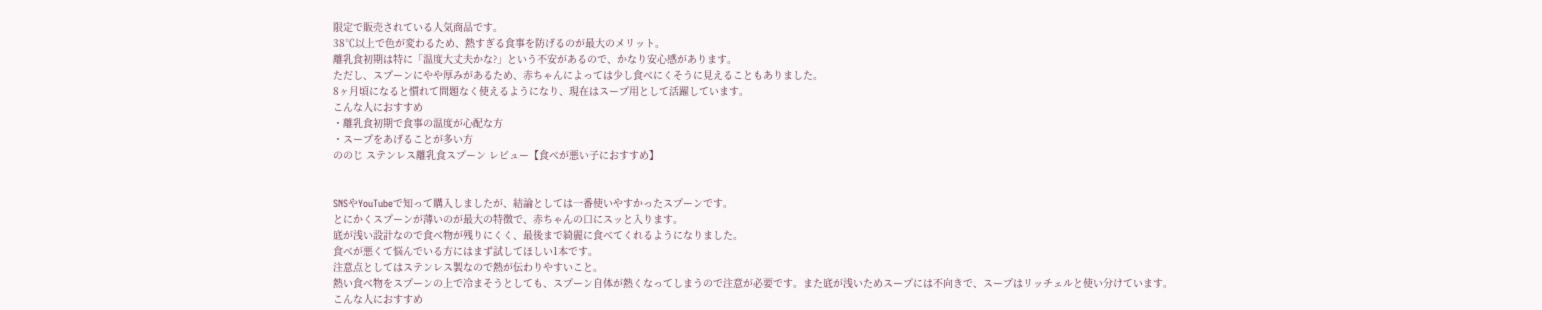限定で販売されている人気商品です。
38℃以上で色が変わるため、熱すぎる食事を防げるのが最大のメリット。
離乳食初期は特に「温度大丈夫かな?」という不安があるので、かなり安心感があります。
ただし、スプーンにやや厚みがあるため、赤ちゃんによっては少し食べにくそうに見えることもありました。
8ヶ月頃になると慣れて問題なく使えるようになり、現在はスープ用として活躍しています。
こんな人におすすめ
・離乳食初期で食事の温度が心配な方
・スープをあげることが多い方
ののじ ステンレス離乳食スプーン レビュー【食べが悪い子におすすめ】


SNSやYouTubeで知って購入しましたが、結論としては一番使いやすかったスプーンです。
とにかくスプーンが薄いのが最大の特徴で、赤ちゃんの口にスッと入ります。
底が浅い設計なので食べ物が残りにくく、最後まで綺麗に食べてくれるようになりました。
食べが悪くて悩んでいる方にはまず試してほしい1本です。
注意点としてはステンレス製なので熱が伝わりやすいこと。
熱い食べ物をスプーンの上で冷まそうとしても、スプーン自体が熱くなってしまうので注意が必要です。また底が浅いためスープには不向きで、スープはリッチェルと使い分けています。
こんな人におすすめ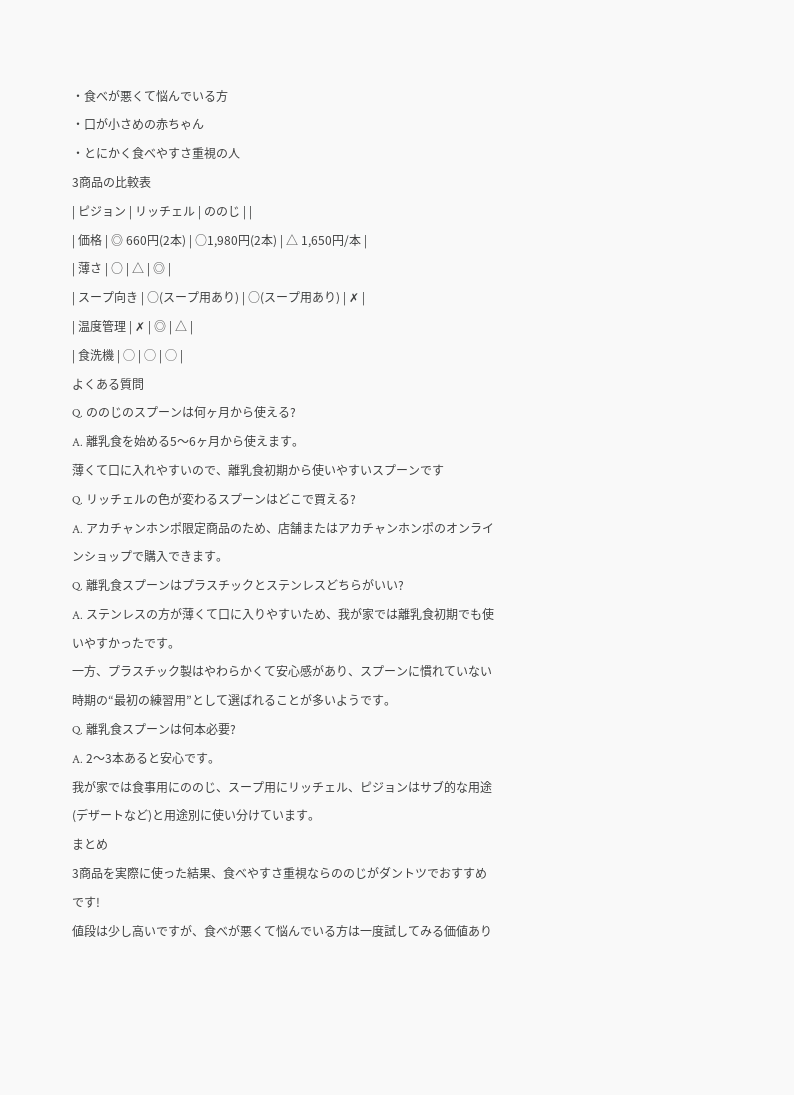・食べが悪くて悩んでいる方
・口が小さめの赤ちゃん
・とにかく食べやすさ重視の人
3商品の比較表
| ピジョン | リッチェル | ののじ | |
| 価格 | ◎ 660円(2本) | ○1,980円(2本) | △ 1,650円/本 |
| 薄さ | ○ | △ | ◎ |
| スープ向き | ○(スープ用あり) | ○(スープ用あり) | ✗ |
| 温度管理 | ✗ | ◎ | △ |
| 食洗機 | ◯ | ◯ | ◯ |
よくある質問
Q. ののじのスプーンは何ヶ月から使える?
A. 離乳食を始める5〜6ヶ月から使えます。
薄くて口に入れやすいので、離乳食初期から使いやすいスプーンです
Q. リッチェルの色が変わるスプーンはどこで買える?
A. アカチャンホンポ限定商品のため、店舗またはアカチャンホンポのオンラインショップで購入できます。
Q. 離乳食スプーンはプラスチックとステンレスどちらがいい?
A. ステンレスの方が薄くて口に入りやすいため、我が家では離乳食初期でも使いやすかったです。
一方、プラスチック製はやわらかくて安心感があり、スプーンに慣れていない時期の“最初の練習用”として選ばれることが多いようです。
Q. 離乳食スプーンは何本必要?
A. 2〜3本あると安心です。
我が家では食事用にののじ、スープ用にリッチェル、ピジョンはサブ的な用途(デザートなど)と用途別に使い分けています。
まとめ
3商品を実際に使った結果、食べやすさ重視ならののじがダントツでおすすめです!
値段は少し高いですが、食べが悪くて悩んでいる方は一度試してみる価値あり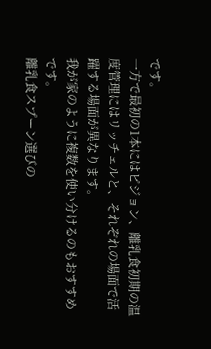です。
一方で最初の1本にはピジョン、離乳食初期の温度管理にはリッチェルと、それぞれの場面で活躍する場面が異なります。
我が家のように複数を使い分けるのもおすすめです。
離乳食スプーン選びの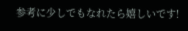参考に少しでもなれたら嬉しいです!